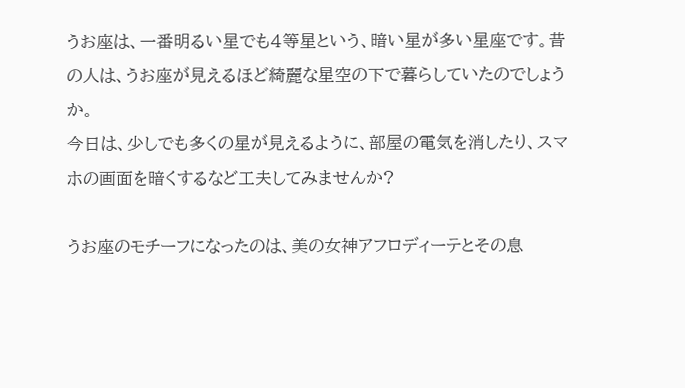うお座は、一番明るい星でも4等星という、暗い星が多い星座です。昔の人は、うお座が見えるほど綺麗な星空の下で暮らしていたのでしょうか。
今日は、少しでも多くの星が見えるように、部屋の電気を消したり、スマホの画面を暗くするなど工夫してみませんか?

うお座のモチーフになったのは、美の女神アフロディーテとその息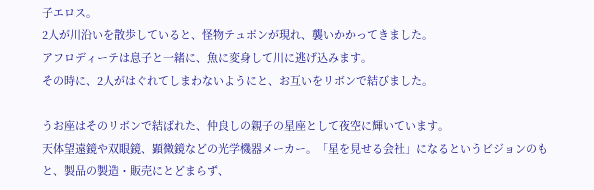子エロス。
2人が川沿いを散歩していると、怪物テュポンが現れ、襲いかかってきました。
アフロディーテは息子と一緒に、魚に変身して川に逃げ込みます。
その時に、2人がはぐれてしまわないようにと、お互いをリボンで結びました。

うお座はそのリボンで結ばれた、仲良しの親子の星座として夜空に輝いています。
天体望遠鏡や双眼鏡、顕微鏡などの光学機器メーカー。「星を見せる会社」になるというビジョンのもと、製品の製造・販売にとどまらず、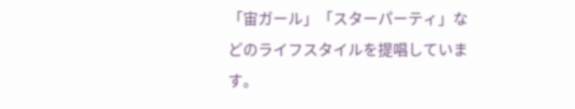「宙ガール」「スターパーティ」などのライフスタイルを提唱しています。